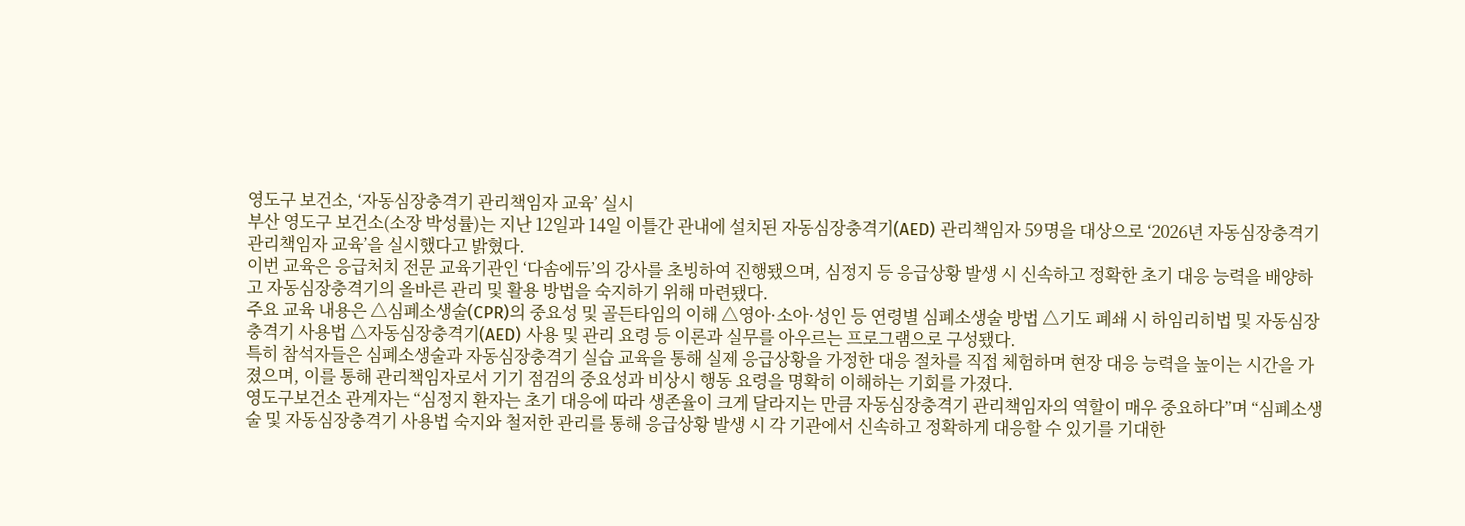영도구 보건소, ‘자동심장충격기 관리책임자 교육’ 실시
부산 영도구 보건소(소장 박성률)는 지난 12일과 14일 이틀간 관내에 설치된 자동심장충격기(AED) 관리책임자 59명을 대상으로 ‘2026년 자동심장충격기 관리책임자 교육’을 실시했다고 밝혔다.
이번 교육은 응급처치 전문 교육기관인 ‘다솜에듀’의 강사를 초빙하여 진행됐으며, 심정지 등 응급상황 발생 시 신속하고 정확한 초기 대응 능력을 배양하고 자동심장충격기의 올바른 관리 및 활용 방법을 숙지하기 위해 마련됐다.
주요 교육 내용은 △심폐소생술(CPR)의 중요성 및 골든타임의 이해 △영아·소아·성인 등 연령별 심폐소생술 방법 △기도 폐쇄 시 하임리히법 및 자동심장충격기 사용법 △자동심장충격기(AED) 사용 및 관리 요령 등 이론과 실무를 아우르는 프로그램으로 구성됐다.
특히 참석자들은 심폐소생술과 자동심장충격기 실습 교육을 통해 실제 응급상황을 가정한 대응 절차를 직접 체험하며 현장 대응 능력을 높이는 시간을 가졌으며, 이를 통해 관리책임자로서 기기 점검의 중요성과 비상시 행동 요령을 명확히 이해하는 기회를 가졌다.
영도구보건소 관계자는 “심정지 환자는 초기 대응에 따라 생존율이 크게 달라지는 만큼 자동심장충격기 관리책임자의 역할이 매우 중요하다”며 “심폐소생술 및 자동심장충격기 사용법 숙지와 철저한 관리를 통해 응급상황 발생 시 각 기관에서 신속하고 정확하게 대응할 수 있기를 기대한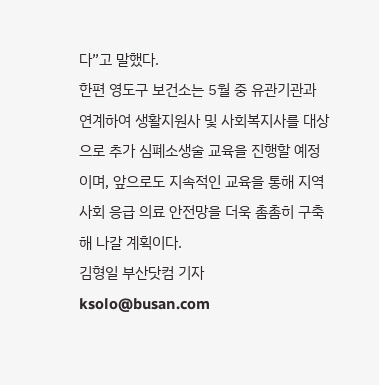다”고 말했다.
한편 영도구 보건소는 5월 중 유관기관과 연계하여 생활지원사 및 사회복지사를 대상으로 추가 심폐소생술 교육을 진행할 예정이며, 앞으로도 지속적인 교육을 통해 지역사회 응급 의료 안전망을 더욱 촘촘히 구축해 나갈 계획이다.
김형일 부산닷컴 기자 ksolo@busan.com